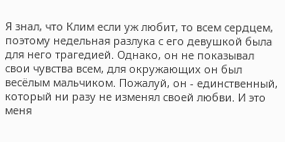Я знал, что Клим если уж любит, то всем сердцем, поэтому недельная разлука с его девушкой была для него трагедией. Однако, он не показывал свои чувства всем, для окружающих он был весёлым мальчиком. Пожалуй, он - единственный, который ни разу не изменял своей любви. И это меня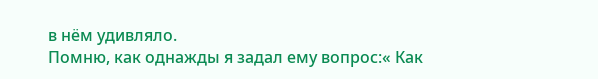в нём удивляло.
Помню, как однажды я задал ему вопрос:« Как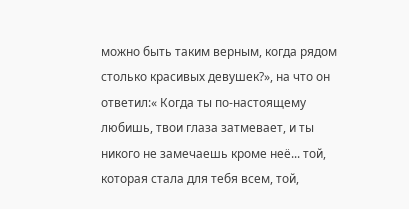можно быть таким верным, когда рядом столько красивых девушек?», на что он ответил:« Когда ты по-настоящему любишь, твои глаза затмевает, и ты никого не замечаешь кроме неё... той, которая стала для тебя всем, той,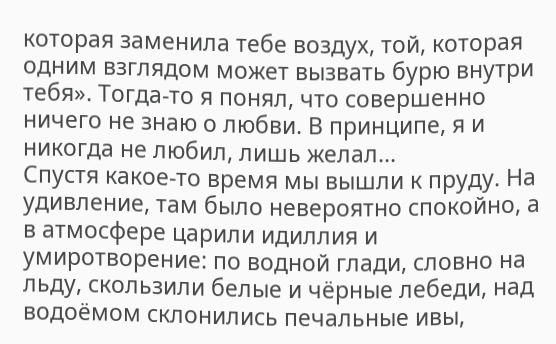которая заменила тебе воздух, той, которая одним взглядом может вызвать бурю внутри тебя». Тогда-то я понял, что совершенно ничего не знаю о любви. В принципе, я и никогда не любил, лишь желал...
Спустя какое-то время мы вышли к пруду. На удивление, там было невероятно спокойно, а в атмосфере царили идиллия и умиротворение: по водной глади, словно на льду, скользили белые и чёрные лебеди, над водоёмом склонились печальные ивы,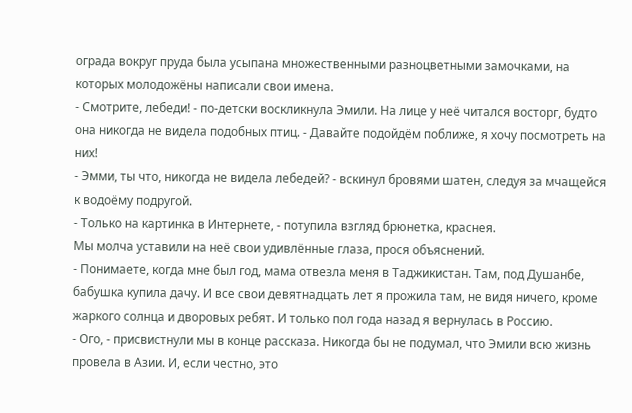ограда вокруг пруда была усыпана множественными разноцветными замочками, на которых молодожёны написали свои имена.
- Смотрите, лебеди! - по-детски воскликнула Эмили. На лице у неё читался восторг, будто она никогда не видела подобных птиц. - Давайте подойдём поближе, я хочу посмотреть на них!
- Эмми, ты что, никогда не видела лебедей? - вскинул бровями шатен, следуя за мчащейся к водоёму подругой.
- Только на картинка в Интернете, - потупила взгляд брюнетка, краснея.
Мы молча уставили на неё свои удивлённые глаза, прося объяснений.
- Понимаете, когда мне был год, мама отвезла меня в Таджикистан. Там, под Душанбе, бабушка купила дачу. И все свои девятнадцать лет я прожила там, не видя ничего, кроме жаркого солнца и дворовых ребят. И только пол года назад я вернулась в Россию.
- Ого, - присвистнули мы в конце рассказа. Никогда бы не подумал, что Эмили всю жизнь провела в Азии. И, если честно, это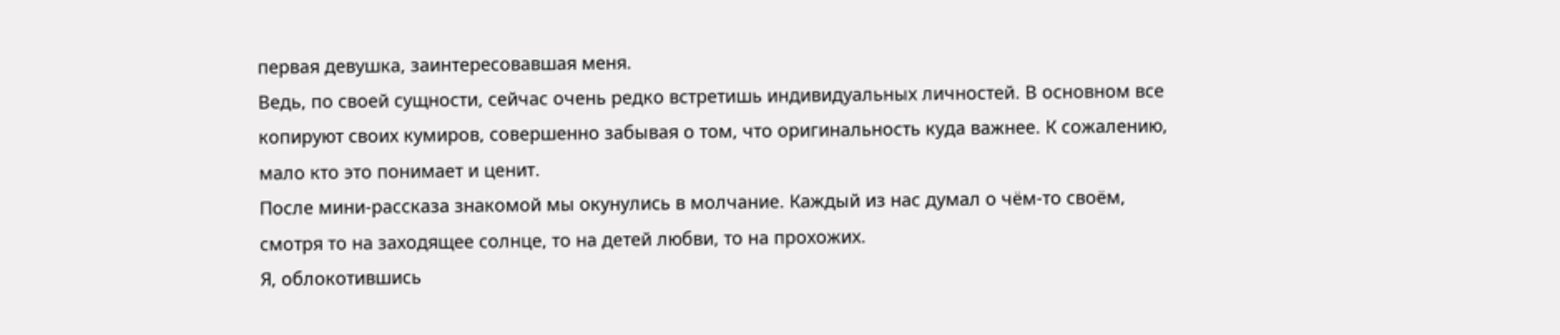первая девушка, заинтересовавшая меня.
Ведь, по своей сущности, сейчас очень редко встретишь индивидуальных личностей. В основном все копируют своих кумиров, совершенно забывая о том, что оригинальность куда важнее. К сожалению, мало кто это понимает и ценит.
После мини-рассказа знакомой мы окунулись в молчание. Каждый из нас думал о чём-то своём, смотря то на заходящее солнце, то на детей любви, то на прохожих.
Я, облокотившись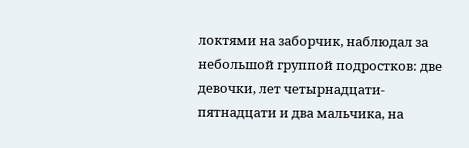локтями на заборчик, наблюдал за небольшой группой подростков: две девочки, лет четырнадцати-пятнадцати и два мальчика, на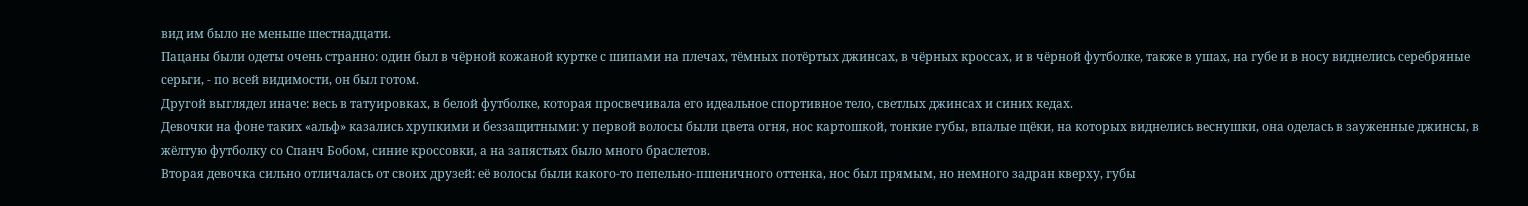вид им было не меньше шестнадцати.
Пацаны были одеты очень странно: один был в чёрной кожаной куртке с шипами на плечах, тёмных потёртых джинсах, в чёрных кроссах, и в чёрной футболке, также в ушах, на губе и в носу виднелись серебряные серьги, - по всей видимости, он был готом.
Другой выглядел иначе: весь в татуировках, в белой футболке, которая просвечивала его идеальное спортивное тело, светлых джинсах и синих кедах.
Девочки на фоне таких «альф» казались хрупкими и беззащитными: у первой волосы были цвета огня, нос картошкой, тонкие губы, впалые щёки, на которых виднелись веснушки, она оделась в зауженные джинсы, в жёлтую футболку со Спанч Бобом, синие кроссовки, а на запястьях было много браслетов.
Вторая девочка сильно отличалась от своих друзей: её волосы были какого-то пепельно-пшеничного оттенка, нос был прямым, но немного задран кверху, губы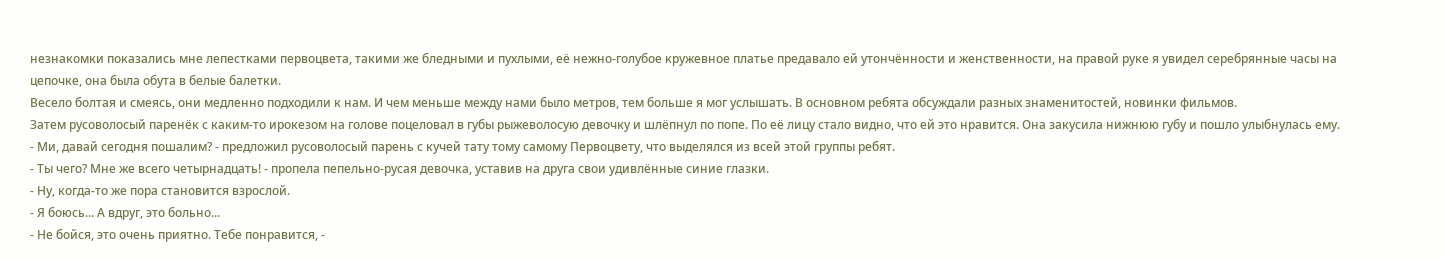незнакомки показались мне лепестками первоцвета, такими же бледными и пухлыми, её нежно-голубое кружевное платье предавало ей утончённости и женственности, на правой руке я увидел серебрянные часы на цепочке, она была обута в белые балетки.
Весело болтая и смеясь, они медленно подходили к нам. И чем меньше между нами было метров, тем больше я мог услышать. В основном ребята обсуждали разных знаменитостей, новинки фильмов.
Затем русоволосый паренёк с каким-то ирокезом на голове поцеловал в губы рыжеволосую девочку и шлёпнул по попе. По её лицу стало видно, что ей это нравится. Она закусила нижнюю губу и пошло улыбнулась ему.
- Ми, давай сегодня пошалим? - предложил русоволосый парень с кучей тату тому самому Первоцвету, что выделялся из всей этой группы ребят.
- Ты чего? Мне же всего четырнадцать! - пропела пепельно-русая девочка, уставив на друга свои удивлённые синие глазки.
- Ну, когда-то же пора становится взрослой.
- Я боюсь... А вдруг, это больно...
- Не бойся, это очень приятно. Тебе понравится, -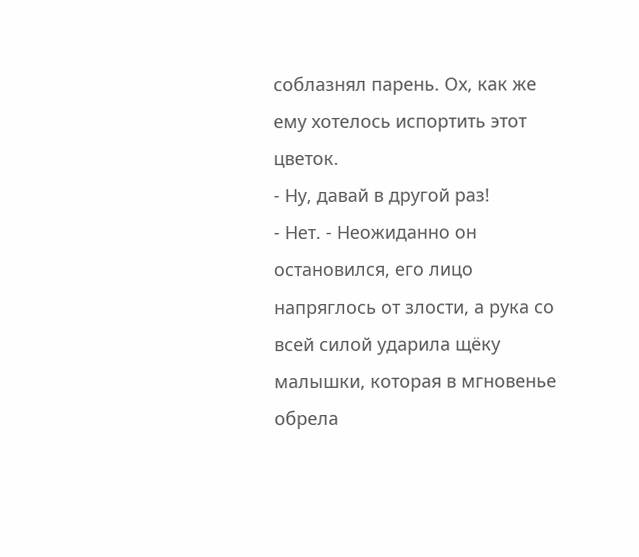соблазнял парень. Ох, как же ему хотелось испортить этот цветок.
- Ну, давай в другой раз!
- Нет. - Неожиданно он остановился, его лицо напряглось от злости, а рука со всей силой ударила щёку малышки, которая в мгновенье обрела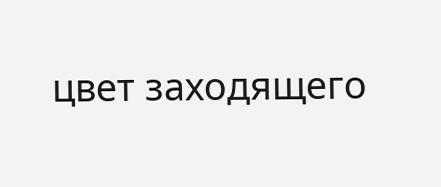цвет заходящего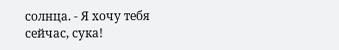солнца. - Я хочу тебя сейчас, сука!